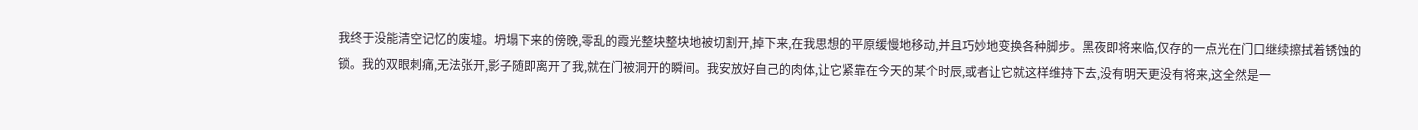我终于没能清空记忆的废墟。坍塌下来的傍晚,零乱的霞光整块整块地被切割开,掉下来,在我思想的平原缓慢地移动,并且巧妙地变换各种脚步。黑夜即将来临,仅存的一点光在门口继续擦拭着锈蚀的锁。我的双眼刺痛,无法张开,影子随即离开了我,就在门被洞开的瞬间。我安放好自己的肉体,让它紧靠在今天的某个时辰,或者让它就这样维持下去,没有明天更没有将来,这全然是一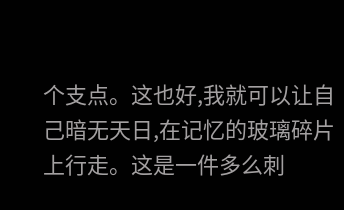个支点。这也好,我就可以让自己暗无天日,在记忆的玻璃碎片上行走。这是一件多么刺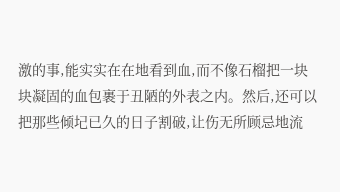激的事,能实实在在地看到血,而不像石榴把一块块凝固的血包裹于丑陋的外表之内。然后,还可以把那些倾圮已久的日子割破,让伤无所顾忌地流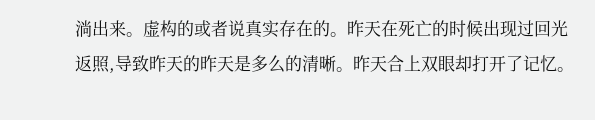淌出来。虚构的或者说真实存在的。昨天在死亡的时候出现过回光返照,导致昨天的昨天是多么的清晰。昨天合上双眼却打开了记忆。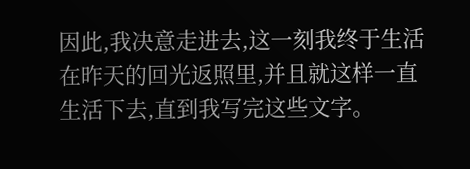因此,我决意走进去,这一刻我终于生活在昨天的回光返照里,并且就这样一直生活下去,直到我写完这些文字。